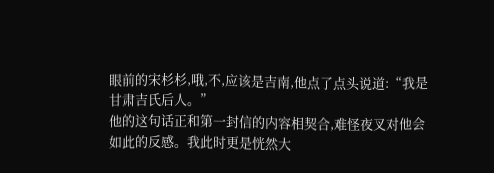眼前的宋杉杉,哦,不,应该是吉南,他点了点头说道:“我是甘肃吉氏后人。”
他的这句话正和第一封信的内容相契合,难怪夜叉对他会如此的反感。我此时更是恍然大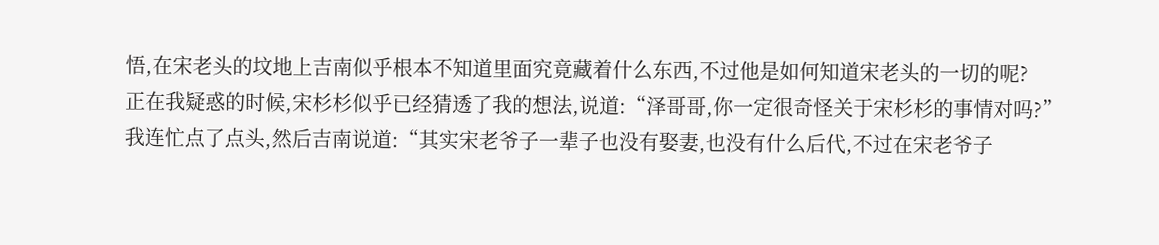悟,在宋老头的坟地上吉南似乎根本不知道里面究竟藏着什么东西,不过他是如何知道宋老头的一切的呢?
正在我疑惑的时候,宋杉杉似乎已经猜透了我的想法,说道:“泽哥哥,你一定很奇怪关于宋杉杉的事情对吗?”
我连忙点了点头,然后吉南说道:“其实宋老爷子一辈子也没有娶妻,也没有什么后代,不过在宋老爷子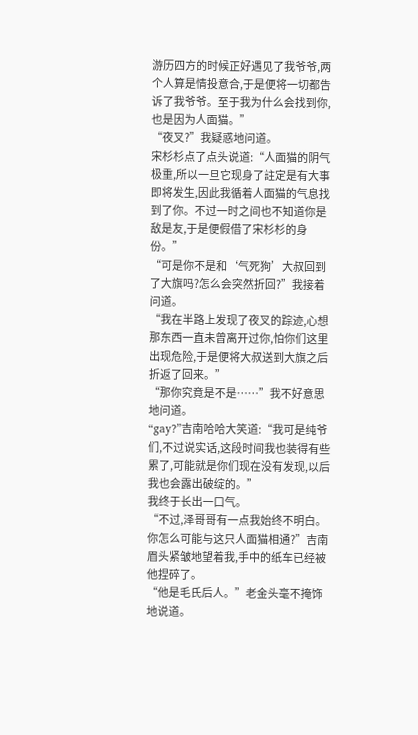游历四方的时候正好遇见了我爷爷,两个人算是情投意合,于是便将一切都告诉了我爷爷。至于我为什么会找到你,也是因为人面猫。”
“夜叉?”我疑惑地问道。
宋杉杉点了点头说道:“人面猫的阴气极重,所以一旦它现身了註定是有大事即将发生,因此我循着人面猫的气息找到了你。不过一时之间也不知道你是敌是友,于是便假借了宋杉杉的身份。”
“可是你不是和‘气死狗’大叔回到了大旗吗?怎么会突然折回?”我接着问道。
“我在半路上发现了夜叉的踪迹,心想那东西一直未曾离开过你,怕你们这里出现危险,于是便将大叔送到大旗之后折返了回来。”
“那你究竟是不是……”我不好意思地问道。
“gay?”吉南哈哈大笑道:“我可是纯爷们,不过说实话,这段时间我也装得有些累了,可能就是你们现在没有发现,以后我也会露出破绽的。”
我终于长出一口气。
“不过,泽哥哥有一点我始终不明白。你怎么可能与这只人面猫相通?”吉南眉头紧皱地望着我,手中的纸车已经被他捏碎了。
“他是毛氏后人。”老金头毫不掩饰地说道。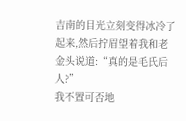吉南的目光立刻变得冰冷了起来,然后拧眉望着我和老金头说道:“真的是毛氏后人?”
我不置可否地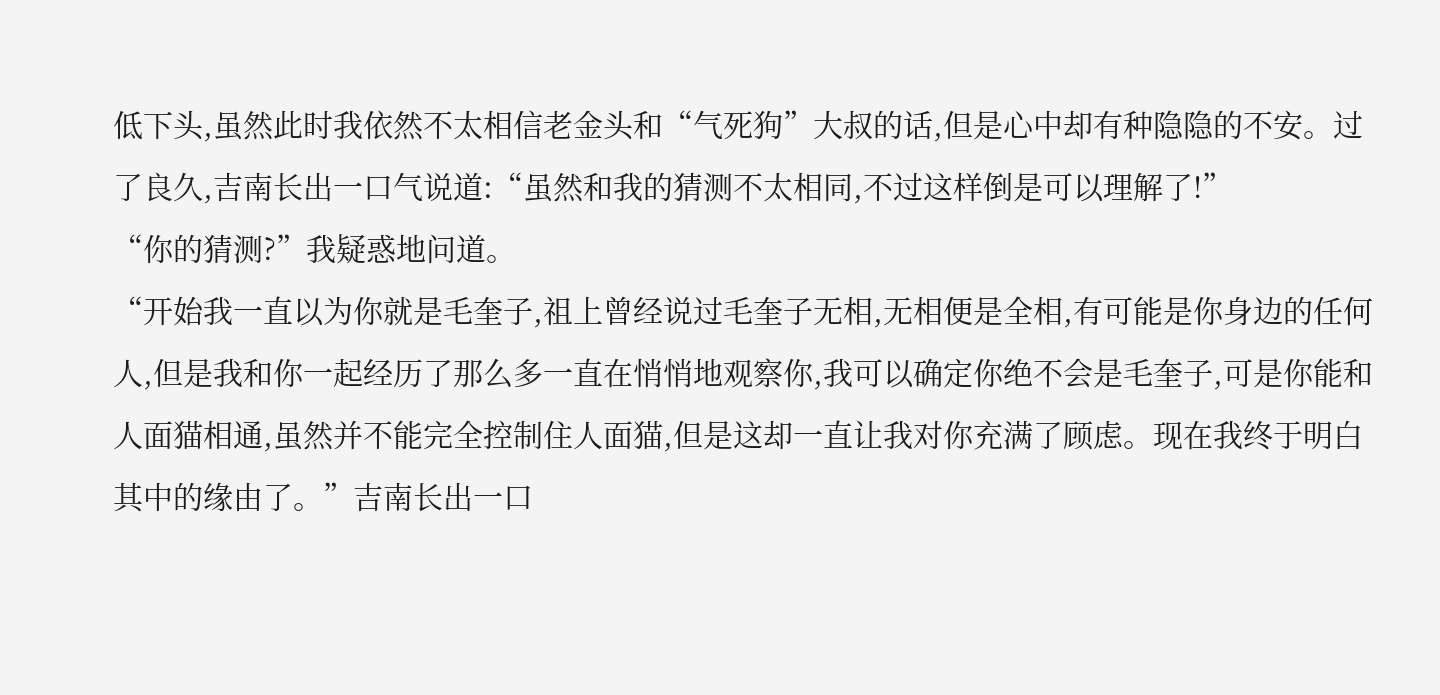低下头,虽然此时我依然不太相信老金头和“气死狗”大叔的话,但是心中却有种隐隐的不安。过了良久,吉南长出一口气说道:“虽然和我的猜测不太相同,不过这样倒是可以理解了!”
“你的猜测?”我疑惑地问道。
“开始我一直以为你就是毛奎子,祖上曾经说过毛奎子无相,无相便是全相,有可能是你身边的任何人,但是我和你一起经历了那么多一直在悄悄地观察你,我可以确定你绝不会是毛奎子,可是你能和人面猫相通,虽然并不能完全控制住人面猫,但是这却一直让我对你充满了顾虑。现在我终于明白其中的缘由了。”吉南长出一口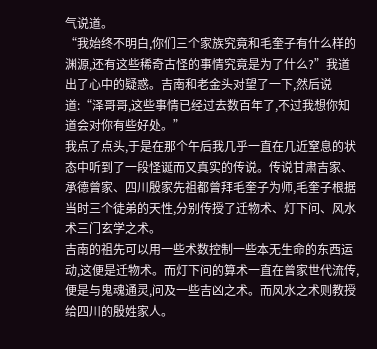气说道。
“我始终不明白,你们三个家族究竟和毛奎子有什么样的渊源,还有这些稀奇古怪的事情究竟是为了什么?”我道出了心中的疑惑。吉南和老金头对望了一下,然后说道:“泽哥哥,这些事情已经过去数百年了,不过我想你知道会对你有些好处。”
我点了点头,于是在那个午后我几乎一直在几近窒息的状态中听到了一段怪诞而又真实的传说。传说甘肃吉家、承德曾家、四川殷家先祖都曾拜毛奎子为师,毛奎子根据当时三个徒弟的天性,分别传授了迁物术、灯下问、风水术三门玄学之术。
吉南的祖先可以用一些术数控制一些本无生命的东西运动,这便是迁物术。而灯下问的算术一直在曾家世代流传,便是与鬼魂通灵,问及一些吉凶之术。而风水之术则教授给四川的殷姓家人。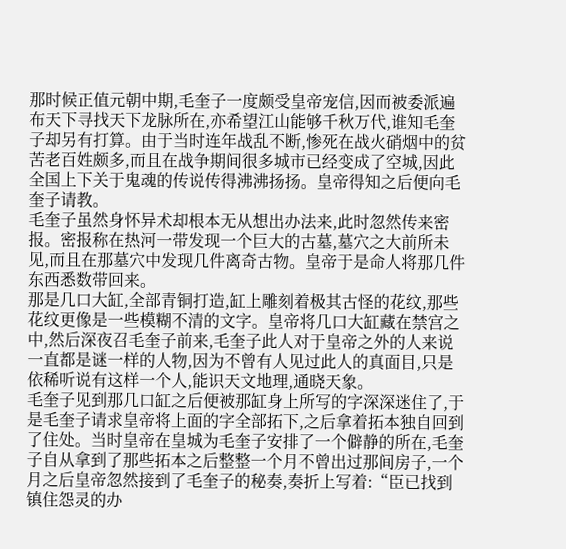那时候正值元朝中期,毛奎子一度颇受皇帝宠信,因而被委派遍布天下寻找天下龙脉所在,亦希望江山能够千秋万代,谁知毛奎子却另有打算。由于当时连年战乱不断,惨死在战火硝烟中的贫苦老百姓颇多,而且在战争期间很多城市已经变成了空城,因此全国上下关于鬼魂的传说传得沸沸扬扬。皇帝得知之后便向毛奎子请教。
毛奎子虽然身怀异术却根本无从想出办法来,此时忽然传来密报。密报称在热河一带发现一个巨大的古墓,墓穴之大前所未见,而且在那墓穴中发现几件离奇古物。皇帝于是命人将那几件东西悉数带回来。
那是几口大缸,全部青铜打造,缸上雕刻着极其古怪的花纹,那些花纹更像是一些模糊不清的文字。皇帝将几口大缸藏在禁宫之中,然后深夜召毛奎子前来,毛奎子此人对于皇帝之外的人来说一直都是谜一样的人物,因为不曾有人见过此人的真面目,只是依稀听说有这样一个人,能识天文地理,通晓天象。
毛奎子见到那几口缸之后便被那缸身上所写的字深深迷住了,于是毛奎子请求皇帝将上面的字全部拓下,之后拿着拓本独自回到了住处。当时皇帝在皇城为毛奎子安排了一个僻静的所在,毛奎子自从拿到了那些拓本之后整整一个月不曾出过那间房子,一个月之后皇帝忽然接到了毛奎子的秘奏,奏折上写着:“臣已找到镇住怨灵的办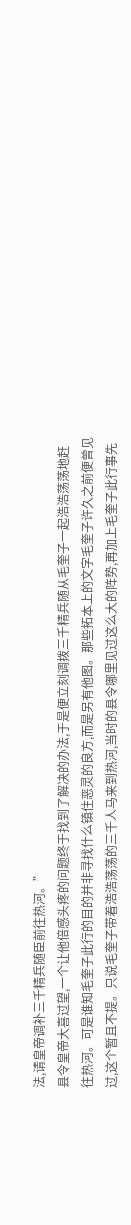法,请皇帝调补三千精兵随臣前往热河。”
县令皇帝大喜过望,一个让他倍感头疼的问题终于找到了解决的办法,于是便立刻调拨三千精兵随从毛奎子一起浩浩荡荡地赶往热河。可是谁知毛奎子此行的目的并非寻找什么镇住恶灵的良方,而是另有他图。那些拓本上的文字毛奎子许久之前便曾见过,这个暂且不提。只说毛奎子带着浩浩荡荡的三千人马来到热河,当时的县令哪里见过这么大的阵势,再加上毛奎子此行事先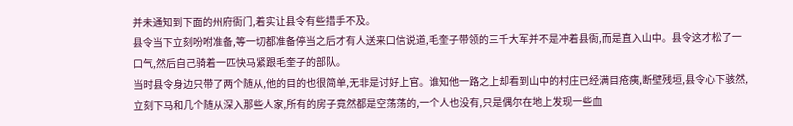并未通知到下面的州府衙门,着实让县令有些措手不及。
县令当下立刻吩咐准备,等一切都准备停当之后才有人送来口信说道,毛奎子带领的三千大军并不是冲着县衙,而是直入山中。县令这才松了一口气,然后自己骑着一匹快马紧跟毛奎子的部队。
当时县令身边只带了两个随从,他的目的也很简单,无非是讨好上官。谁知他一路之上却看到山中的村庄已经满目疮痍,断壁残垣,县令心下骇然,立刻下马和几个随从深入那些人家,所有的房子竟然都是空荡荡的,一个人也没有,只是偶尔在地上发现一些血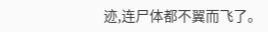迹,连尸体都不翼而飞了。